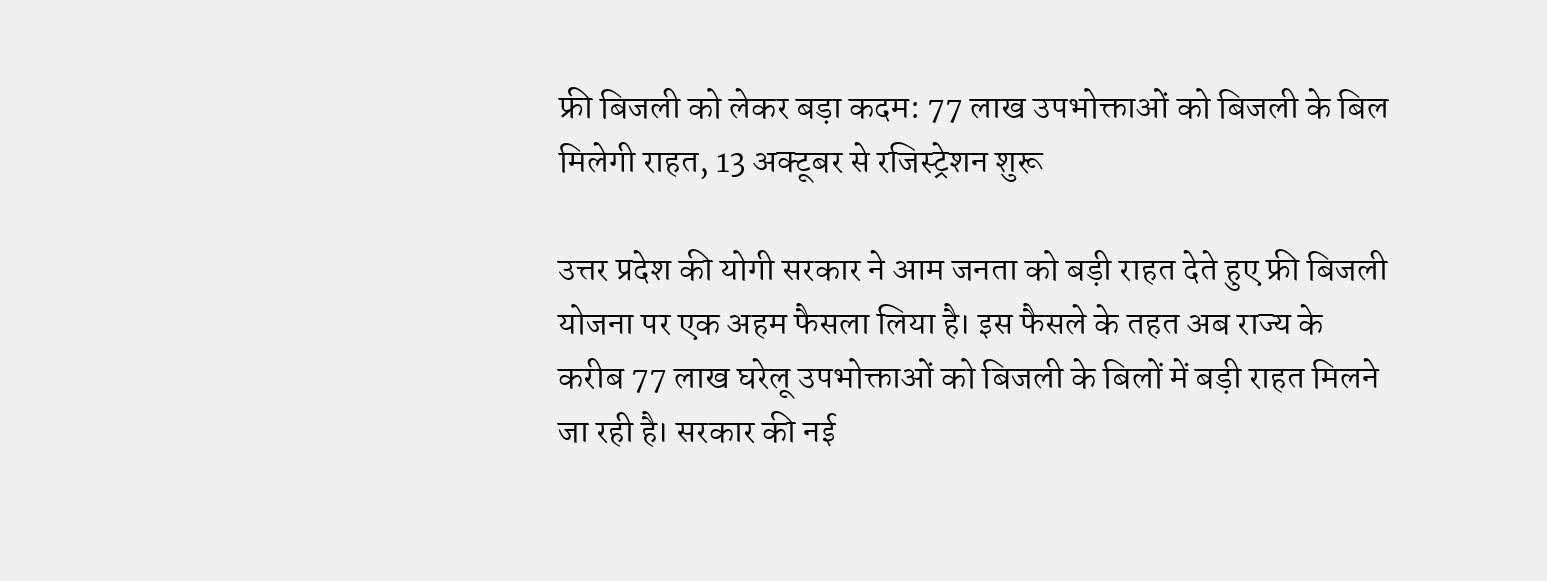फ्री बिजली को लेकर बड़ा कदम: 77 लाख उपभोक्ताओं को बिजली के बिल मिलेगी राहत, 13 अक्टूबर से रजिस्ट्रेशन शुरू

उत्तर प्रदेश की योगी सरकार ने आम जनता को बड़ी राहत देते हुए फ्री बिजली योजना पर एक अहम फैसला लिया है। इस फैसले के तहत अब राज्य के करीब 77 लाख घरेलू उपभोक्ताओं को बिजली के बिलों में बड़ी राहत मिलने जा रही है। सरकार की नई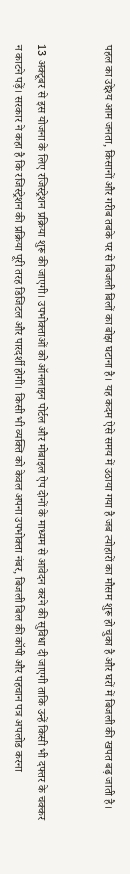पहल का उद्देश्य आम जनता, किसानों और गरीब तबके पर से बिजली बिलों का बोझ घटाना है। यह कदम ऐसे समय में उठाया गया है जब त्योहारों का मौसम शुरू हो चुका है और घरों में बिजली की खपत बढ़ जाती है।


13 अक्टूबर से इस योजना के लिए रजिस्ट्रेशन प्रक्रिया शुरू की जाएगी। उपभोक्ताओं को ऑनलाइन पोर्टल और मोबाइल ऐप दोनों के माध्यम से आवेदन करने की सुविधा दी जाएगी ताकि उन्हें किसी भी दफ्तर के चक्कर न काटने पड़ें। सरकार ने कहा है कि रजिस्ट्रेशन की प्रक्रिया पूरी तरह डिजिटल और पारदर्शी होगी। किसी भी व्यक्ति को केवल अपना उपभोक्ता नंबर, बिजली बिल की कॉपी और पहचान पत्र अपलोड करना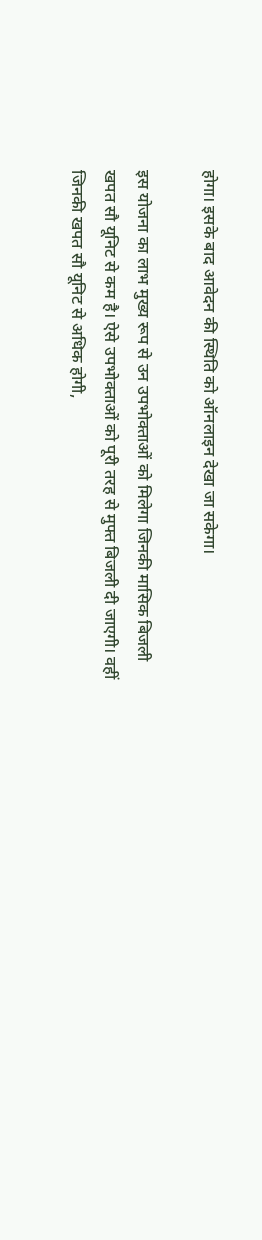होगा। इसके बाद आवेदन की स्थिति को ऑनलाइन देखा जा सकेगा।

इस योजना का लाभ मुख्य रूप से उन उपभोक्ताओं को मिलेगा जिनकी मासिक बिजली खपत सौ यूनिट से कम है। ऐसे उपभोक्ताओं को पूरी तरह से मुफ्त बिजली दी जाएगी। वहीं जिनकी खपत सौ यूनिट से अधिक होगी,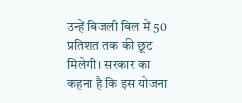उन्हें बिजली बिल में 50 प्रतिशत तक की छूट मिलेगी। सरकार का कहना है कि इस योजना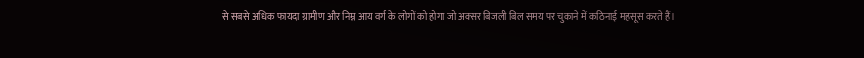से सबसे अधिक फायदा ग्रामीण और निम्न आय वर्ग के लोगों को होगा जो अक्सर बिजली बिल समय पर चुकाने में कठिनाई महसूस करते हैं।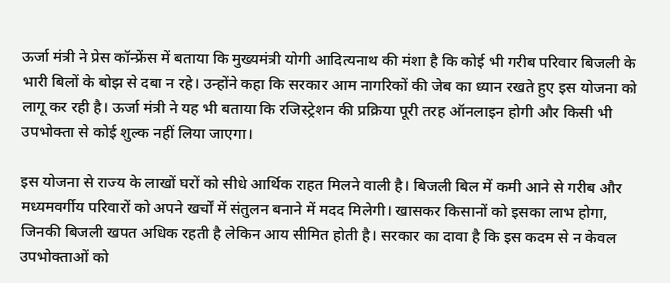ऊर्जा मंत्री ने प्रेस कॉन्फ्रेंस में बताया कि मुख्यमंत्री योगी आदित्यनाथ की मंशा है कि कोई भी गरीब परिवार बिजली के भारी बिलों के बोझ से दबा न रहे। उन्होंने कहा कि सरकार आम नागरिकों की जेब का ध्यान रखते हुए इस योजना को लागू कर रही है। ऊर्जा मंत्री ने यह भी बताया कि रजिस्ट्रेशन की प्रक्रिया पूरी तरह ऑनलाइन होगी और किसी भी उपभोक्ता से कोई शुल्क नहीं लिया जाएगा।

इस योजना से राज्य के लाखों घरों को सीधे आर्थिक राहत मिलने वाली है। बिजली बिल में कमी आने से गरीब और मध्यमवर्गीय परिवारों को अपने खर्चों में संतुलन बनाने में मदद मिलेगी। खासकर किसानों को इसका लाभ होगा, जिनकी बिजली खपत अधिक रहती है लेकिन आय सीमित होती है। सरकार का दावा है कि इस कदम से न केवल उपभोक्ताओं को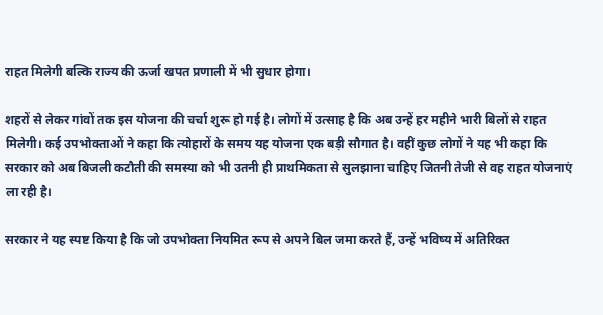राहत मिलेगी बल्कि राज्य की ऊर्जा खपत प्रणाली में भी सुधार होगा।

शहरों से लेकर गांवों तक इस योजना की चर्चा शुरू हो गई है। लोगों में उत्साह है कि अब उन्हें हर महीने भारी बिलों से राहत मिलेगी। कई उपभोक्ताओं ने कहा कि त्योहारों के समय यह योजना एक बड़ी सौगात है। वहीं कुछ लोगों ने यह भी कहा कि सरकार को अब बिजली कटौती की समस्या को भी उतनी ही प्राथमिकता से सुलझाना चाहिए जितनी तेजी से वह राहत योजनाएं ला रही है।

सरकार ने यह स्पष्ट किया है कि जो उपभोक्ता नियमित रूप से अपने बिल जमा करते हैं, उन्हें भविष्य में अतिरिक्त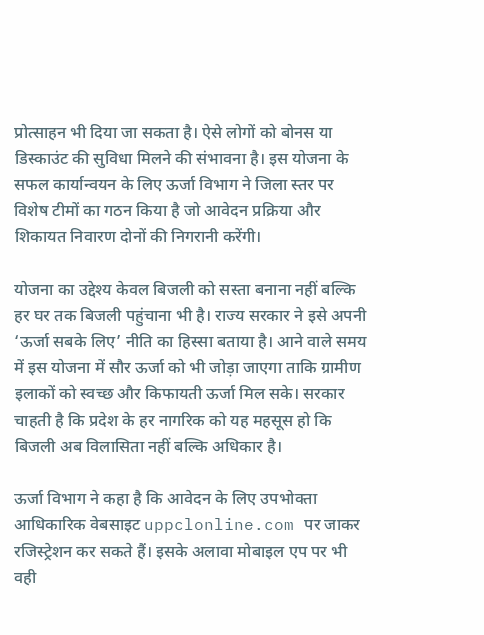प्रोत्साहन भी दिया जा सकता है। ऐसे लोगों को बोनस या डिस्काउंट की सुविधा मिलने की संभावना है। इस योजना के सफल कार्यान्वयन के लिए ऊर्जा विभाग ने जिला स्तर पर विशेष टीमों का गठन किया है जो आवेदन प्रक्रिया और शिकायत निवारण दोनों की निगरानी करेंगी।

योजना का उद्देश्य केवल बिजली को सस्ता बनाना नहीं बल्कि हर घर तक बिजली पहुंचाना भी है। राज्य सरकार ने इसे अपनी ‘ऊर्जा सबके लिए’ नीति का हिस्सा बताया है। आने वाले समय में इस योजना में सौर ऊर्जा को भी जोड़ा जाएगा ताकि ग्रामीण इलाकों को स्वच्छ और किफायती ऊर्जा मिल सके। सरकार चाहती है कि प्रदेश के हर नागरिक को यह महसूस हो कि बिजली अब विलासिता नहीं बल्कि अधिकार है।

ऊर्जा विभाग ने कहा है कि आवेदन के लिए उपभोक्ता आधिकारिक वेबसाइट uppclonline.com पर जाकर रजिस्ट्रेशन कर सकते हैं। इसके अलावा मोबाइल एप पर भी वही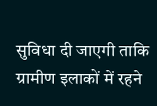सुविधा दी जाएगी ताकि ग्रामीण इलाकों में रहने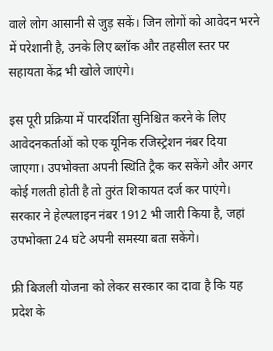वाले लोग आसानी से जुड़ सकें। जिन लोगों को आवेदन भरने में परेशानी है, उनके लिए ब्लॉक और तहसील स्तर पर सहायता केंद्र भी खोले जाएंगे।

इस पूरी प्रक्रिया में पारदर्शिता सुनिश्चित करने के लिए आवेदनकर्ताओं को एक यूनिक रजिस्ट्रेशन नंबर दिया जाएगा। उपभोक्ता अपनी स्थिति ट्रैक कर सकेंगे और अगर कोई गलती होती है तो तुरंत शिकायत दर्ज कर पाएंगे। सरकार ने हेल्पलाइन नंबर 1912 भी जारी किया है, जहां उपभोक्ता 24 घंटे अपनी समस्या बता सकेंगे।

फ्री बिजली योजना को लेकर सरकार का दावा है कि यह प्रदेश के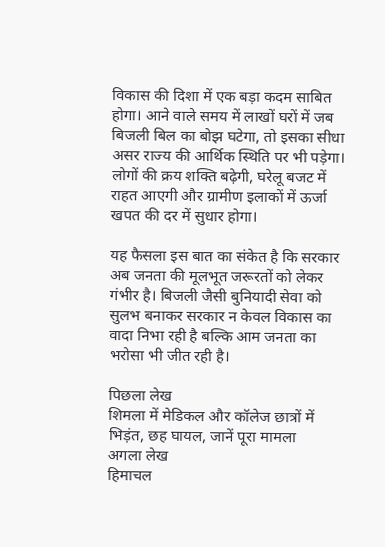विकास की दिशा में एक बड़ा कदम साबित होगा। आने वाले समय में लाखों घरों में जब बिजली बिल का बोझ घटेगा, तो इसका सीधा असर राज्य की आर्थिक स्थिति पर भी पड़ेगा। लोगों की क्रय शक्ति बढ़ेगी, घरेलू बजट में राहत आएगी और ग्रामीण इलाकों में ऊर्जा खपत की दर में सुधार होगा।

यह फैसला इस बात का संकेत है कि सरकार अब जनता की मूलभूत जरूरतों को लेकर गंभीर है। बिजली जैसी बुनियादी सेवा को सुलभ बनाकर सरकार न केवल विकास का वादा निभा रही है बल्कि आम जनता का भरोसा भी जीत रही है।

पिछला लेख
शिमला में मेडिकल और कॉलेज छात्रों में भिड़ंत, छह घायल, जानें पूरा मामला
अगला लेख
हिमाचल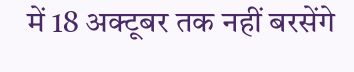में 18 अक्टूबर तक नहीं बरसेंगे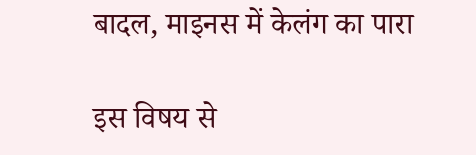बादल, माइनस में केलंग का पारा

इस विषय से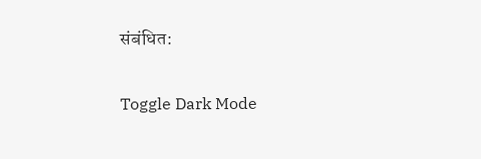संबंधित:

Toggle Dark Mode